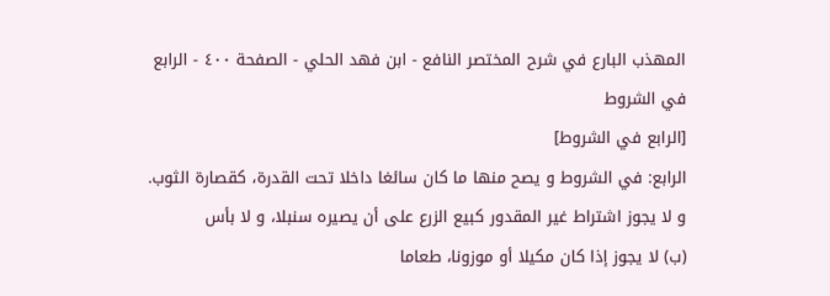المهذب البارع في شرح المختصر النافع - ابن فهد الحلي - الصفحة ٤٠٠ - الرابع في الشروط
[الرابع في الشروط]
الرابع: في الشروط و يصح منها ما كان سائغا داخلا تحت القدرة، كقصارة الثوب.
و لا يجوز اشتراط غير المقدور كبيع الزرع على أن يصيره سنبلا، و لا بأس
(ب) لا يجوز إذا كان مكيلا أو موزونا، طعاما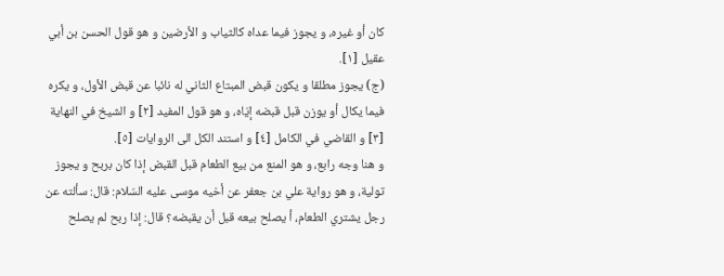كان أو غيره، و يجوز فيما عداه كالثياب و الأرضين و هو قول الحسن بن أبي عقيل [١].
(ج) يجوز مطلقا و يكون قبض المبتاع الثاني له نائبا عن قبض الأول، و يكره فيما يكال أو يوزن قبل قبضه إيّاه، و هو قول المفيد [٢] و الشيخ في النهاية [٣] و القاضي في الكامل [٤] و استند الكل الى الروايات [٥].
و هنا وجه رابع، و هو المنع من بيع الطعام قبل القبض إذا كان بربح و يجوز تولية، و هو رواية علي بن جعفر عن أخيه موسى عليه السّلام: قال: سألته عن رجل يشتري الطعام، أ يصلح بيعه قبل أن يقبضه؟ قال: إذا ربح لم يصلح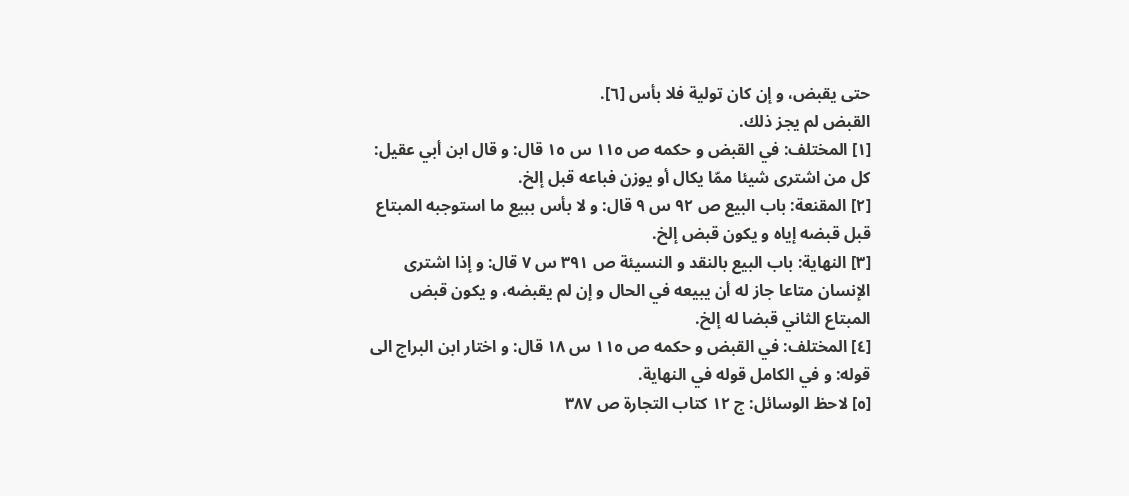حتى يقبض، و إن كان تولية فلا بأس [٦].
القبض لم يجز ذلك.
[١] المختلف: في القبض و حكمه ص ١١٥ س ١٥ قال: و قال ابن أبي عقيل: كل من اشترى شيئا ممّا يكال أو يوزن فباعه قبل إلخ.
[٢] المقنعة: باب البيع ص ٩٢ س ٩ قال: و لا بأس ببيع ما استوجبه المبتاع قبل قبضه إياه و يكون قبض إلخ.
[٣] النهاية: باب البيع بالنقد و النسيئة ص ٣٩١ س ٧ قال: و إذا اشترى الإنسان متاعا جاز له أن يبيعه في الحال و إن لم يقبضه، و يكون قبض المبتاع الثاني قبضا له إلخ.
[٤] المختلف: في القبض و حكمه ص ١١٥ س ١٨ قال: و اختار ابن البراج الى قوله: و في الكامل قوله في النهاية.
[٥] لاحظ الوسائل: ج ١٢ كتاب التجارة ص ٣٨٧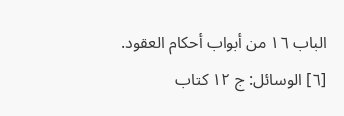الباب ١٦ من أبواب أحكام العقود.
[٦] الوسائل: ج ١٢ كتاب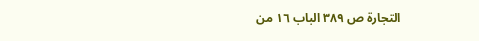التجارة ص ٣٨٩ الباب ١٦ من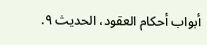أبواب أحكام العقود، الحديث ٩.